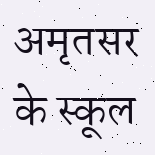अमृतसर के स्कूल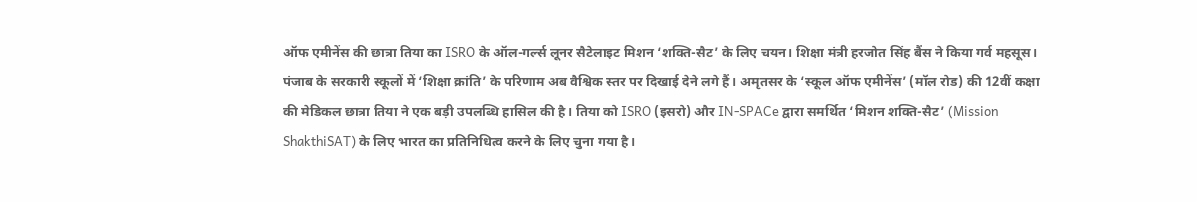ऑफ एमीनेंस की छात्रा तिया का ISRO के ऑल-गर्ल्स लूनर सैटेलाइट मिशन ‘शक्ति-सैट’ के लिए चयन। शिक्षा मंत्री हरजोत सिंह बैंस ने किया गर्व महसूस।
पंजाब के सरकारी स्कूलों में ‘शिक्षा क्रांति’ के परिणाम अब वैश्विक स्तर पर दिखाई देने लगे हैं। अमृतसर के ‘स्कूल ऑफ एमीनेंस’ (मॉल रोड) की 12वीं कक्षा की मेडिकल छात्रा तिया ने एक बड़ी उपलब्धि हासिल की है। तिया को ISRO (इसरो) और IN-SPACe द्वारा समर्थित ‘मिशन शक्ति-सैट’ (Mission ShakthiSAT) के लिए भारत का प्रतिनिधित्व करने के लिए चुना गया है।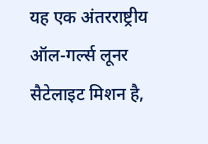यह एक अंतरराष्ट्रीय ऑल-गर्ल्स लूनर सैटेलाइट मिशन है,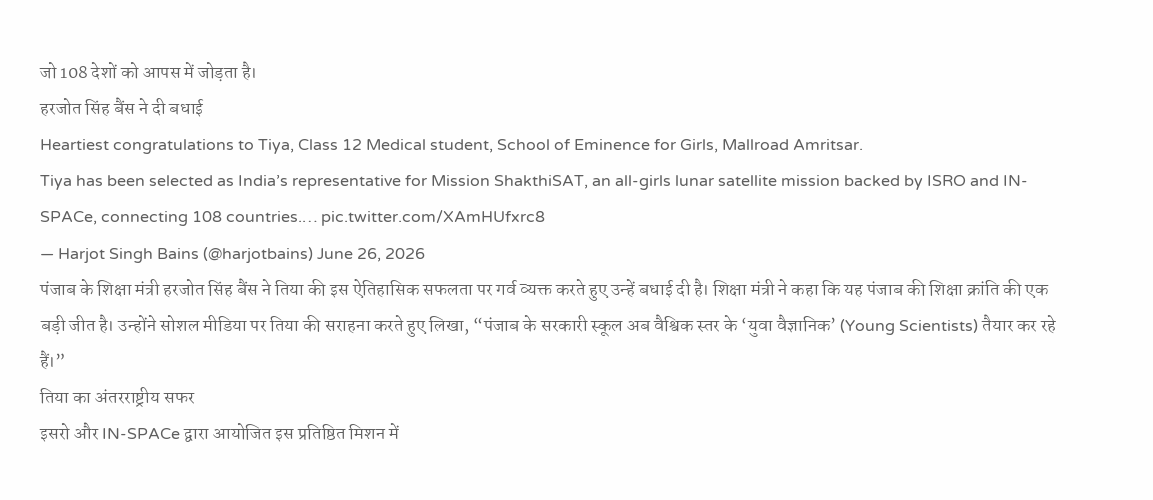जो 108 देशों को आपस में जोड़ता है।
हरजोत सिंह बैंस ने दी बधाई
Heartiest congratulations to Tiya, Class 12 Medical student, School of Eminence for Girls, Mallroad Amritsar.
Tiya has been selected as India’s representative for Mission ShakthiSAT, an all-girls lunar satellite mission backed by ISRO and IN-SPACe, connecting 108 countries.… pic.twitter.com/XAmHUfxrc8
— Harjot Singh Bains (@harjotbains) June 26, 2026
पंजाब के शिक्षा मंत्री हरजोत सिंह बैंस ने तिया की इस ऐतिहासिक सफलता पर गर्व व्यक्त करते हुए उन्हें बधाई दी है। शिक्षा मंत्री ने कहा कि यह पंजाब की शिक्षा क्रांति की एक बड़ी जीत है। उन्होंने सोशल मीडिया पर तिया की सराहना करते हुए लिखा, “पंजाब के सरकारी स्कूल अब वैश्विक स्तर के ‘युवा वैज्ञानिक’ (Young Scientists) तैयार कर रहे हैं।”
तिया का अंतरराष्ट्रीय सफर
इसरो और IN-SPACe द्वारा आयोजित इस प्रतिष्ठित मिशन में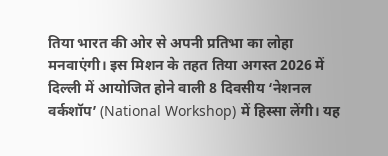तिया भारत की ओर से अपनी प्रतिभा का लोहा मनवाएंगी। इस मिशन के तहत तिया अगस्त 2026 में दिल्ली में आयोजित होने वाली 8 दिवसीय ‘नेशनल वर्कशॉप’ (National Workshop) में हिस्सा लेंगी। यह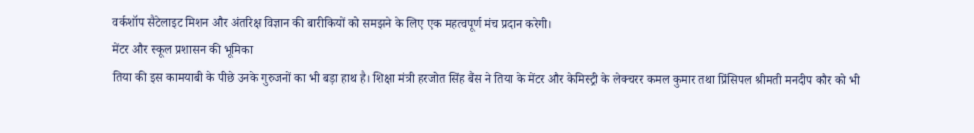वर्कशॉप सैटेलाइट मिशन और अंतरिक्ष विज्ञान की बारीकियों को समझने के लिए एक महत्वपूर्ण मंच प्रदान करेगी।
मेंटर और स्कूल प्रशासन की भूमिका
तिया की इस कामयाबी के पीछे उनके गुरुजनों का भी बड़ा हाथ है। शिक्षा मंत्री हरजोत सिंह बैंस ने तिया के मेंटर और केमिस्ट्री के लेक्चरर कमल कुमार तथा प्रिंसिपल श्रीमती मनदीप कौर को भी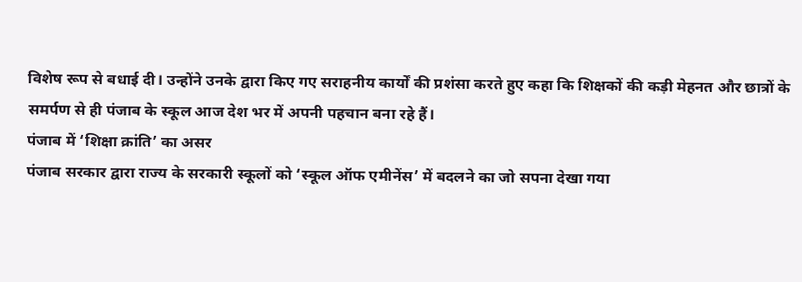विशेष रूप से बधाई दी। उन्होंने उनके द्वारा किए गए सराहनीय कार्यों की प्रशंसा करते हुए कहा कि शिक्षकों की कड़ी मेहनत और छात्रों के समर्पण से ही पंजाब के स्कूल आज देश भर में अपनी पहचान बना रहे हैं।
पंजाब में ‘शिक्षा क्रांति’ का असर
पंजाब सरकार द्वारा राज्य के सरकारी स्कूलों को ‘स्कूल ऑफ एमीनेंस’ में बदलने का जो सपना देखा गया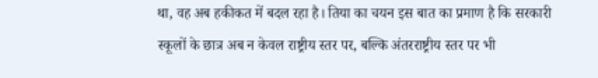था, वह अब हकीकत में बदल रहा है। तिया का चयन इस बात का प्रमाण है कि सरकारी स्कूलों के छात्र अब न केवल राष्ट्रीय स्तर पर, बल्कि अंतरराष्ट्रीय स्तर पर भी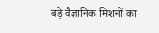बड़े वैज्ञानिक मिशनों का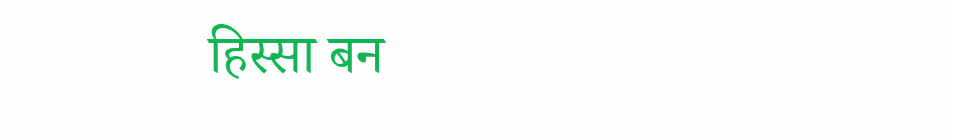हिस्सा बन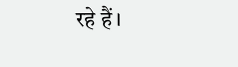रहे हैं।